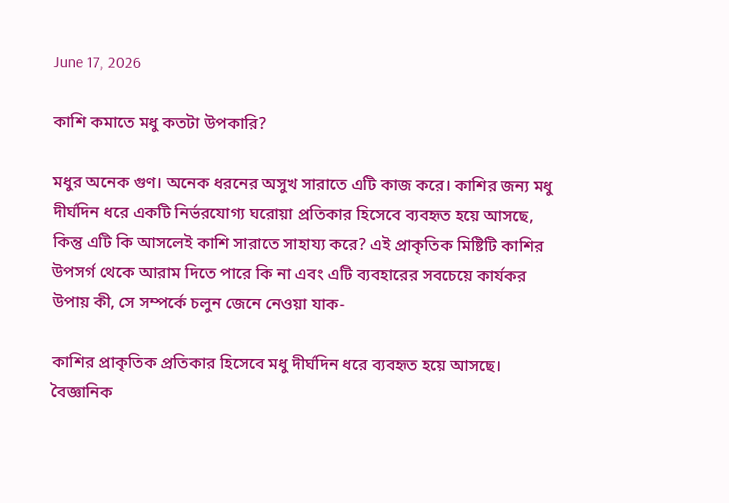June 17, 2026

কাশি কমাতে মধু কতটা উপকারি?

মধুর অনেক গুণ। অনেক ধরনের অসুখ সারাতে এটি কাজ করে। কাশির জন্য মধু দীর্ঘদিন ধরে একটি নির্ভরযোগ্য ঘরোয়া প্রতিকার হিসেবে ব্যবহৃত হয়ে আসছে, কিন্তু এটি কি আসলেই কাশি সারাতে সাহায্য করে? এই প্রাকৃতিক মিষ্টিটি কাশির উপসর্গ থেকে আরাম দিতে পারে কি না এবং এটি ব্যবহারের সবচেয়ে কার্যকর উপায় কী, সে সম্পর্কে চলুন জেনে নেওয়া যাক-

কাশির প্রাকৃতিক প্রতিকার হিসেবে মধু দীর্ঘদিন ধরে ব্যবহৃত হয়ে আসছে। বৈজ্ঞানিক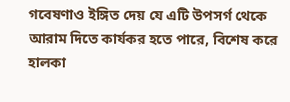গবেষণাও ইঙ্গিত দেয় যে এটি উপসর্গ থেকে আরাম দিতে কার্যকর হতে পারে, বিশেষ করে হালকা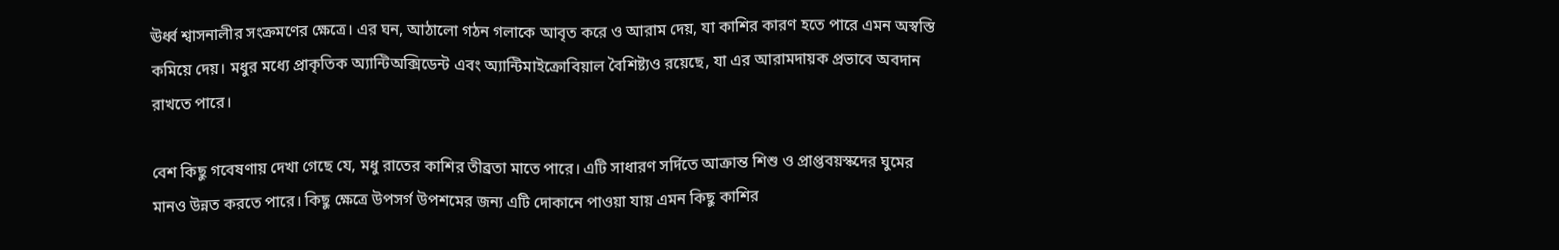ঊর্ধ্ব শ্বাসনালীর সংক্রমণের ক্ষেত্রে। এর ঘন, আঠালো গঠন গলাকে আবৃত করে ও আরাম দেয়, যা কাশির কারণ হতে পারে এমন অস্বস্তি কমিয়ে দেয়। মধুর মধ্যে প্রাকৃতিক অ্যান্টিঅক্সিডেন্ট এবং অ্যান্টিমাইক্রোবিয়াল বৈশিষ্ট্যও রয়েছে, যা এর আরামদায়ক প্রভাবে অবদান রাখতে পারে।

বেশ কিছু গবেষণায় দেখা গেছে যে, মধু রাতের কাশির তীব্রতা মাতে পারে। এটি সাধারণ সর্দিতে আক্রান্ত শিশু ও প্রাপ্তবয়স্কদের ঘুমের মানও উন্নত করতে পারে। কিছু ক্ষেত্রে উপসর্গ উপশমের জন্য এটি দোকানে পাওয়া যায় এমন কিছু কাশির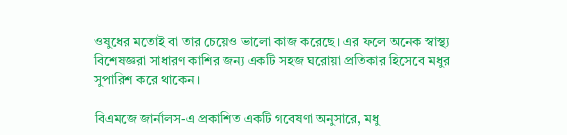ওষুধের মতোই বা তার চেয়েও ভালো কাজ করেছে। এর ফলে অনেক স্বাস্থ্য বিশেষজ্ঞরা সাধারণ কাশির জন্য একটি সহজ ঘরোয়া প্রতিকার হিসেবে মধুর সুপারিশ করে থাকেন।

বিএমজে জার্নালস-এ প্রকাশিত একটি গবেষণা অনুসারে, মধু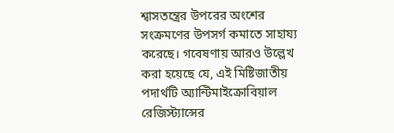শ্বাসতন্ত্রের উপরের অংশের সংক্রমণের উপসর্গ কমাতে সাহায্য করেছে। গবেষণায় আরও উল্লেখ করা হয়েছে যে, এই মিষ্টিজাতীয় পদার্থটি অ্যান্টিমাইক্রোবিয়াল রেজিস্ট্যান্সের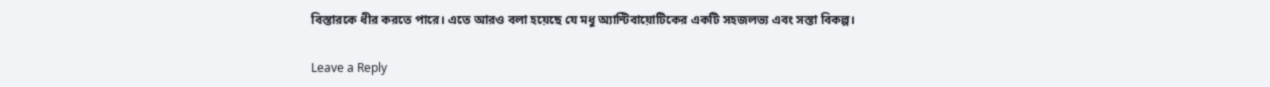বিস্তারকে ধীর করতে পারে। এতে আরও বলা হয়েছে যে মধু অ্যান্টিবায়োটিকের একটি সহজলভ্য এবং সস্তা বিকল্প।

Leave a Reply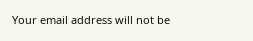Your email address will not be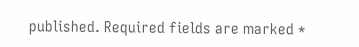published. Required fields are marked *